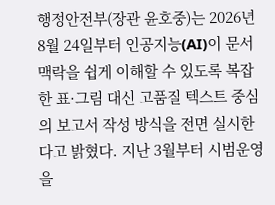행정안전부(장관 윤호중)는 2026년 8월 24일부터 인공지능(AI)이 문서 맥락을 쉽게 이해할 수 있도록 복잡한 표·그림 대신 고품질 텍스트 중심의 보고서 작성 방식을 전면 실시한다고 밝혔다. 지난 3월부터 시범운영을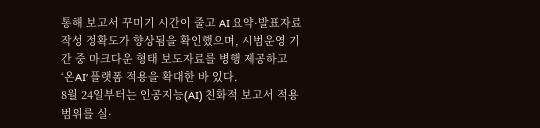통해 보고서 꾸미기 시간이 줄고 AI 요약·발표자료 작성 정확도가 향상됨을 확인했으며, 시범운영 기간 중 마크다운 형태 보도자료를 병행 제공하고 ‘온AI’ 플랫폼 적용을 확대한 바 있다.
8월 24일부터는 인공지능(AI) 친화적 보고서 적용 범위를 실·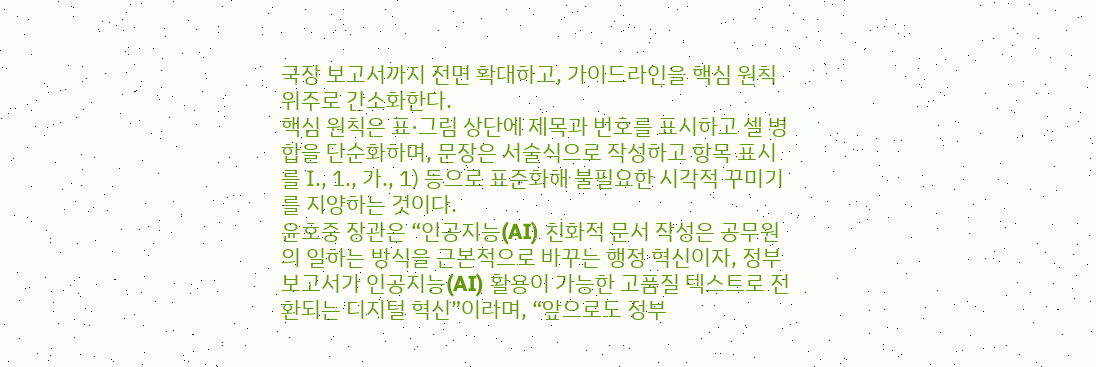국장 보고서까지 전면 확대하고, 가이드라인을 핵심 원칙 위주로 간소화한다.
핵심 원칙은 표·그림 상단에 제목과 번호를 표시하고 셀 병합을 단순화하며, 문장은 서술식으로 작성하고 항목 표시를 Ⅰ., 1., 가., 1) 등으로 표준화해 불필요한 시각적 꾸미기를 지양하는 것이다.
윤호중 장관은 “인공지능(AI) 친화적 문서 작성은 공무원의 일하는 방식을 근본적으로 바꾸는 행정 혁신이자, 정부 보고서가 인공지능(AI) 활용이 가능한 고품질 텍스트로 전환되는 디지털 혁신”이라며, “앞으로도 정부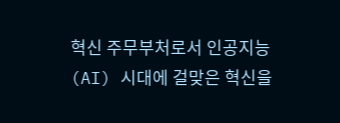혁신 주무부처로서 인공지능(AI) 시대에 걸맞은 혁신을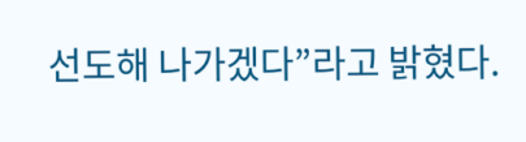선도해 나가겠다”라고 밝혔다.